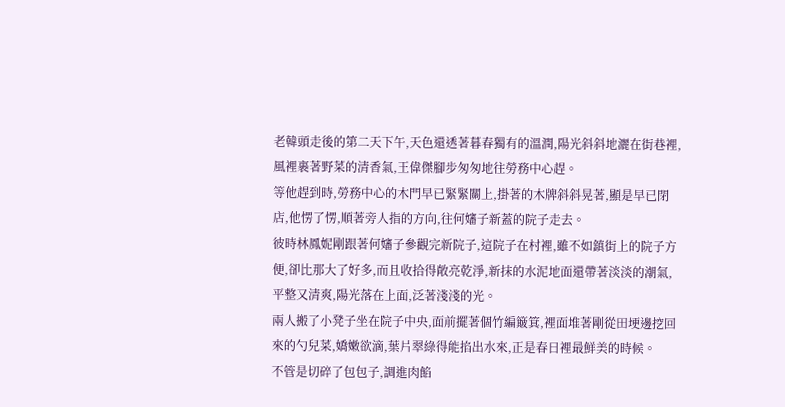老韓頭走後的第二天下午,天色還透著暮春獨有的溫潤,陽光斜斜地灑在街巷裡,風裡裹著野菜的清香氣,王偉傑腳步匆匆地往勞務中心趕。
等他趕到時,勞務中心的木門早已緊緊關上,掛著的木牌斜斜晃著,顯是早已閉店,他愣了愣,順著旁人指的方向,往何嬸子新蓋的院子走去。
彼時林鳳妮剛跟著何嬸子參觀完新院子,這院子在村裡,雖不如鎮街上的院子方便,卻比那大了好多,而且收拾得敞亮乾淨,新抹的水泥地面還帶著淡淡的潮氣,平整又清爽,陽光落在上面,泛著淺淺的光。
兩人搬了小凳子坐在院子中央,面前擺著個竹編簸箕,裡面堆著剛從田埂邊挖回來的勺兒菜,嬌嫩欲滴,葉片翠綠得能掐出水來,正是春日裡最鮮美的時候。
不管是切碎了包包子,調進肉餡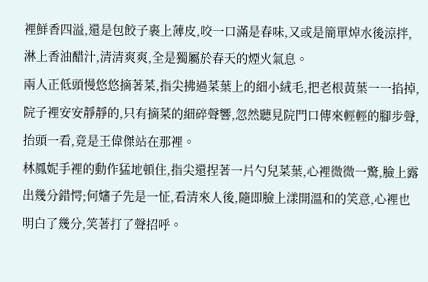裡鮮香四溢,還是包餃子裹上薄皮,咬一口滿是春味,又或是簡單焯水後涼拌,淋上香油醋汁,清清爽爽,全是獨屬於春天的煙火氣息。
兩人正低頭慢悠悠摘著菜,指尖拂過菜葉上的細小絨毛,把老根黃葉一一掐掉,院子裡安安靜靜的,只有摘菜的細碎聲響,忽然聽見院門口傳來輕輕的腳步聲,抬頭一看,竟是王偉傑站在那裡。
林鳳妮手裡的動作猛地頓住,指尖還捏著一片勺兒菜葉,心裡微微一驚,臉上露出幾分錯愕;何嬸子先是一怔,看清來人後,隨即臉上漾開溫和的笑意,心裡也明白了幾分,笑著打了聲招呼。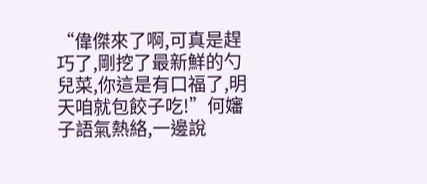“偉傑來了啊,可真是趕巧了,剛挖了最新鮮的勺兒菜,你這是有口福了,明天咱就包餃子吃!”何嬸子語氣熱絡,一邊說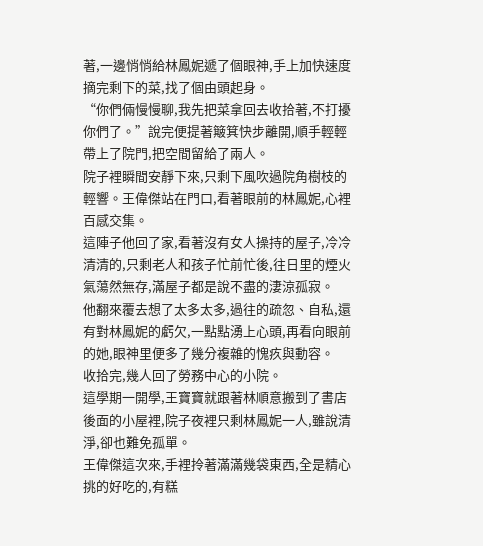著,一邊悄悄給林鳳妮遞了個眼神,手上加快速度摘完剩下的菜,找了個由頭起身。
“你們倆慢慢聊,我先把菜拿回去收拾著,不打擾你們了。”說完便提著簸箕快步離開,順手輕輕帶上了院門,把空間留給了兩人。
院子裡瞬間安靜下來,只剩下風吹過院角樹枝的輕響。王偉傑站在門口,看著眼前的林鳳妮,心裡百感交集。
這陣子他回了家,看著沒有女人操持的屋子,冷冷清清的,只剩老人和孩子忙前忙後,往日里的煙火氣蕩然無存,滿屋子都是說不盡的淒涼孤寂。
他翻來覆去想了太多太多,過往的疏忽、自私,還有對林鳳妮的虧欠,一點點湧上心頭,再看向眼前的她,眼神里便多了幾分複雜的愧疚與動容。
收拾完,幾人回了勞務中心的小院。
這學期一開學,王寶寶就跟著林順意搬到了書店後面的小屋裡,院子夜裡只剩林鳳妮一人,雖說清淨,卻也難免孤單。
王偉傑這次來,手裡拎著滿滿幾袋東西,全是精心挑的好吃的,有糕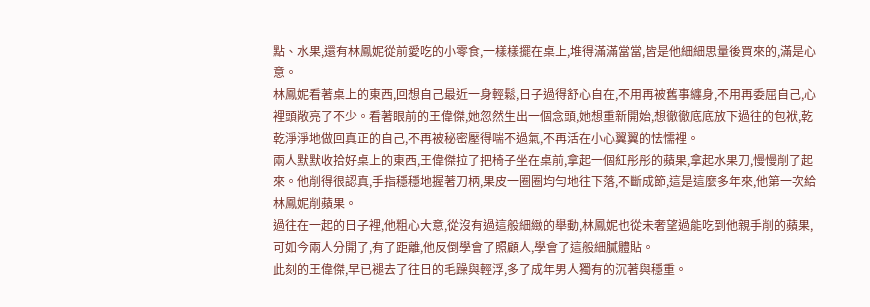點、水果,還有林鳳妮從前愛吃的小零食,一樣樣擺在桌上,堆得滿滿當當,皆是他細細思量後買來的,滿是心意。
林鳳妮看著桌上的東西,回想自己最近一身輕鬆,日子過得舒心自在,不用再被舊事纏身,不用再委屈自己,心裡頭敞亮了不少。看著眼前的王偉傑,她忽然生出一個念頭,她想重新開始,想徹徹底底放下過往的包袱,乾乾淨淨地做回真正的自己,不再被秘密壓得喘不過氣,不再活在小心翼翼的怯懦裡。
兩人默默收拾好桌上的東西,王偉傑拉了把椅子坐在桌前,拿起一個紅彤彤的蘋果,拿起水果刀,慢慢削了起來。他削得很認真,手指穩穩地握著刀柄,果皮一圈圈均勻地往下落,不斷成節,這是這麼多年來,他第一次給林鳳妮削蘋果。
過往在一起的日子裡,他粗心大意,從沒有過這般細緻的舉動,林鳳妮也從未奢望過能吃到他親手削的蘋果,可如今兩人分開了,有了距離,他反倒學會了照顧人,學會了這般細膩體貼。
此刻的王偉傑,早已褪去了往日的毛躁與輕浮,多了成年男人獨有的沉著與穩重。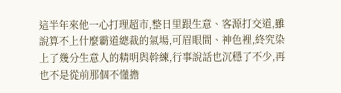這半年來他一心打理超市,整日里跟生意、客源打交道,雖說算不上什麼霸道總裁的氣場,可眉眼間、神色裡,終究染上了幾分生意人的精明與幹練,行事說話也沉穩了不少,再也不是從前那個不懂擔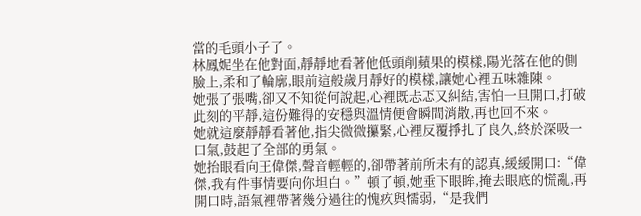當的毛頭小子了。
林鳳妮坐在他對面,靜靜地看著他低頭削蘋果的模樣,陽光落在他的側臉上,柔和了輪廓,眼前這般歲月靜好的模樣,讓她心裡五味雜陳。
她張了張嘴,卻又不知從何說起,心裡既忐忑又糾結,害怕一旦開口,打破此刻的平靜,這份難得的安穩與溫情便會瞬間消散,再也回不來。
她就這麼靜靜看著他,指尖微微攥緊,心裡反覆掙扎了良久,終於深吸一口氣,鼓起了全部的勇氣。
她抬眼看向王偉傑,聲音輕輕的,卻帶著前所未有的認真,緩緩開口:“偉傑,我有件事情要向你坦白。”頓了頓,她垂下眼眸,掩去眼底的慌亂,再開口時,語氣裡帶著幾分過往的愧疚與懦弱,“是我們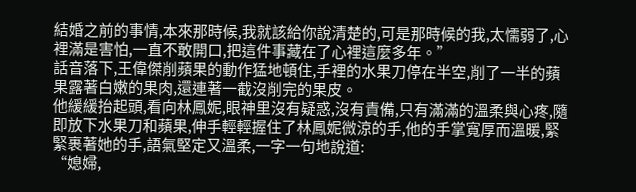結婚之前的事情,本來那時候,我就該給你說清楚的,可是那時候的我,太懦弱了,心裡滿是害怕,一直不敢開口,把這件事藏在了心裡這麼多年。”
話音落下,王偉傑削蘋果的動作猛地頓住,手裡的水果刀停在半空,削了一半的蘋果露著白嫩的果肉,還連著一截沒削完的果皮。
他緩緩抬起頭,看向林鳳妮,眼神里沒有疑惑,沒有責備,只有滿滿的溫柔與心疼,隨即放下水果刀和蘋果,伸手輕輕握住了林鳳妮微涼的手,他的手掌寬厚而溫暖,緊緊裹著她的手,語氣堅定又溫柔,一字一句地說道:
“媳婦,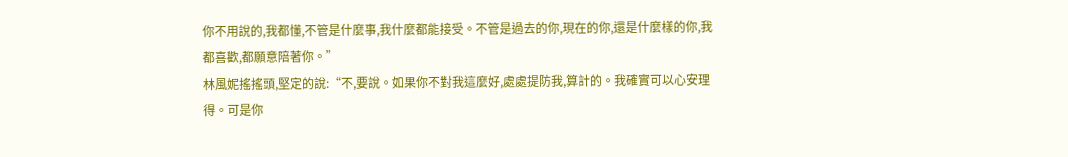你不用說的,我都懂,不管是什麼事,我什麼都能接受。不管是過去的你,現在的你,還是什麼樣的你,我都喜歡,都願意陪著你。”
林風妮搖搖頭,堅定的說:“不,要說。如果你不對我這麼好,處處提防我,算計的。我確實可以心安理得。可是你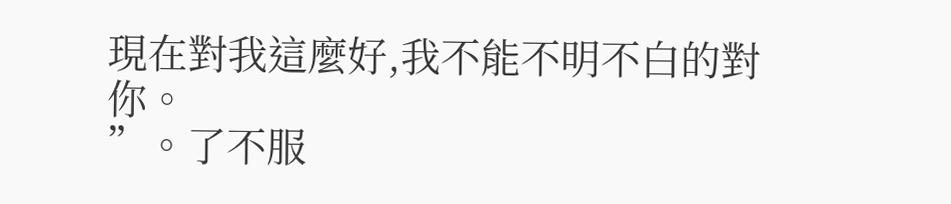現在對我這麼好,我不能不明不白的對你。
”。了不服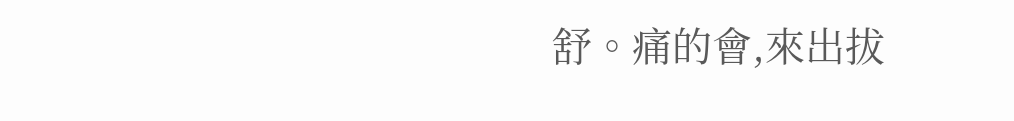舒。痛的會,來出拔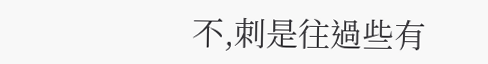不,刺是往過些有